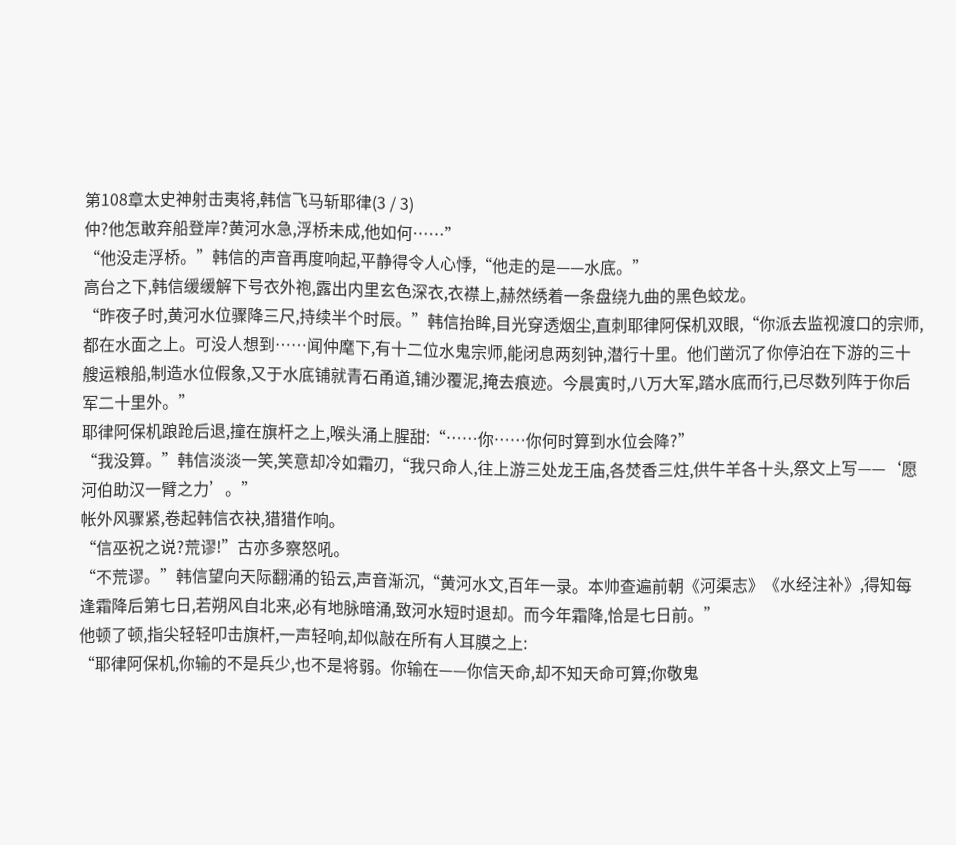第108章太史神射击夷将,韩信飞马斩耶律(3 / 3)
仲?他怎敢弃船登岸?黄河水急,浮桥未成,他如何……”
“他没走浮桥。”韩信的声音再度响起,平静得令人心悸,“他走的是——水底。”
高台之下,韩信缓缓解下号衣外袍,露出内里玄色深衣,衣襟上,赫然绣着一条盘绕九曲的黑色蛟龙。
“昨夜子时,黄河水位骤降三尺,持续半个时辰。”韩信抬眸,目光穿透烟尘,直刺耶律阿保机双眼,“你派去监视渡口的宗师,都在水面之上。可没人想到……闻仲麾下,有十二位水鬼宗师,能闭息两刻钟,潜行十里。他们凿沉了你停泊在下游的三十艘运粮船,制造水位假象,又于水底铺就青石甬道,铺沙覆泥,掩去痕迹。今晨寅时,八万大军,踏水底而行,已尽数列阵于你后军二十里外。”
耶律阿保机踉跄后退,撞在旗杆之上,喉头涌上腥甜:“……你……你何时算到水位会降?”
“我没算。”韩信淡淡一笑,笑意却冷如霜刃,“我只命人,往上游三处龙王庙,各焚香三炷,供牛羊各十头,祭文上写——‘愿河伯助汉一臂之力’。”
帐外风骤紧,卷起韩信衣袂,猎猎作响。
“信巫祝之说?荒谬!”古亦多察怒吼。
“不荒谬。”韩信望向天际翻涌的铅云,声音渐沉,“黄河水文,百年一录。本帅查遍前朝《河渠志》《水经注补》,得知每逢霜降后第七日,若朔风自北来,必有地脉暗涌,致河水短时退却。而今年霜降,恰是七日前。”
他顿了顿,指尖轻轻叩击旗杆,一声轻响,却似敲在所有人耳膜之上:
“耶律阿保机,你输的不是兵少,也不是将弱。你输在——你信天命,却不知天命可算;你敬鬼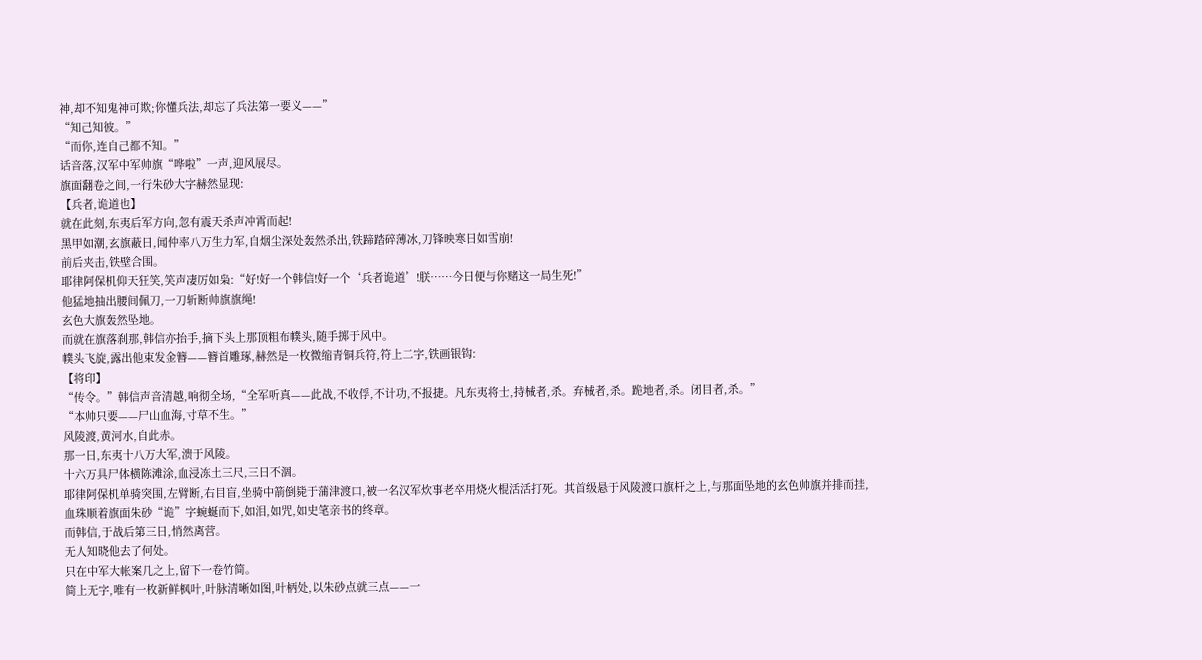神,却不知鬼神可欺;你懂兵法,却忘了兵法第一要义——”
“知己知彼。”
“而你,连自己都不知。”
话音落,汉军中军帅旗“哗啦”一声,迎风展尽。
旗面翻卷之间,一行朱砂大字赫然显现:
【兵者,诡道也】
就在此刻,东夷后军方向,忽有震天杀声冲霄而起!
黑甲如潮,玄旗蔽日,闻仲率八万生力军,自烟尘深处轰然杀出,铁蹄踏碎薄冰,刀锋映寒日如雪崩!
前后夹击,铁壁合围。
耶律阿保机仰天狂笑,笑声凄厉如枭:“好!好一个韩信!好一个‘兵者诡道’!朕……今日便与你赌这一局生死!”
他猛地抽出腰间佩刀,一刀斩断帅旗旗绳!
玄色大旗轰然坠地。
而就在旗落刹那,韩信亦抬手,摘下头上那顶粗布幞头,随手掷于风中。
幞头飞旋,露出他束发金簪——簪首雕琢,赫然是一枚微缩青铜兵符,符上二字,铁画银钩:
【将印】
“传令。”韩信声音清越,响彻全场,“全军听真——此战,不收俘,不计功,不报捷。凡东夷将士,持械者,杀。弃械者,杀。跪地者,杀。闭目者,杀。”
“本帅只要——尸山血海,寸草不生。”
风陵渡,黄河水,自此赤。
那一日,东夷十八万大军,溃于风陵。
十六万具尸体横陈滩涂,血浸冻土三尺,三日不涸。
耶律阿保机单骑突围,左臂断,右目盲,坐骑中箭倒毙于蒲津渡口,被一名汉军炊事老卒用烧火棍活活打死。其首级悬于风陵渡口旗杆之上,与那面坠地的玄色帅旗并排而挂,血珠顺着旗面朱砂“诡”字蜿蜒而下,如泪,如咒,如史笔亲书的终章。
而韩信,于战后第三日,悄然离营。
无人知晓他去了何处。
只在中军大帐案几之上,留下一卷竹简。
简上无字,唯有一枚新鲜枫叶,叶脉清晰如图,叶柄处,以朱砂点就三点——一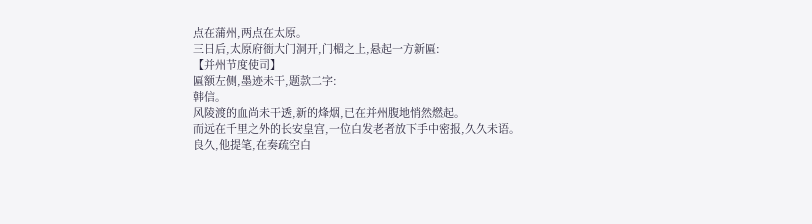点在蒲州,两点在太原。
三日后,太原府衙大门洞开,门楣之上,悬起一方新匾:
【并州节度使司】
匾额左侧,墨迹未干,题款二字:
韩信。
风陵渡的血尚未干透,新的烽烟,已在并州腹地悄然燃起。
而远在千里之外的长安皇宫,一位白发老者放下手中密报,久久未语。
良久,他提笔,在奏疏空白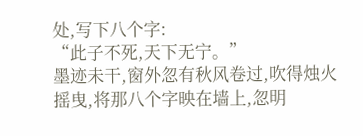处,写下八个字:
“此子不死,天下无宁。”
墨迹未干,窗外忽有秋风卷过,吹得烛火摇曳,将那八个字映在墙上,忽明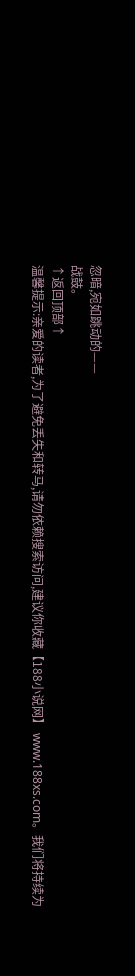忽暗,宛如跳动的——
战鼓。
↑返回顶部↑
温馨提示:亲爱的读者,为了避免丢失和转马,请勿依赖搜索访问,建议你收藏【188小说网】 www.188xs.com。我们将持续为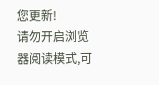您更新!
请勿开启浏览器阅读模式,可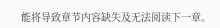能将导致章节内容缺失及无法阅读下一章。